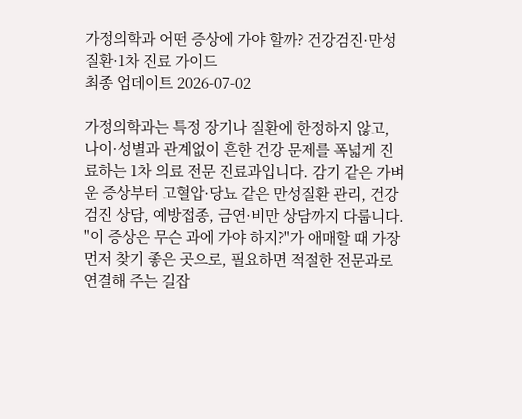가정의학과 어떤 증상에 가야 할까? 건강검진·만성질환·1차 진료 가이드
최종 업데이트 2026-07-02

가정의학과는 특정 장기나 질환에 한정하지 않고, 나이·성별과 관계없이 흔한 건강 문제를 폭넓게 진료하는 1차 의료 전문 진료과입니다. 감기 같은 가벼운 증상부터 고혈압·당뇨 같은 만성질환 관리, 건강검진 상담, 예방접종, 금연·비만 상담까지 다룹니다. "이 증상은 무슨 과에 가야 하지?"가 애매할 때 가장 먼저 찾기 좋은 곳으로, 필요하면 적절한 전문과로 연결해 주는 길잡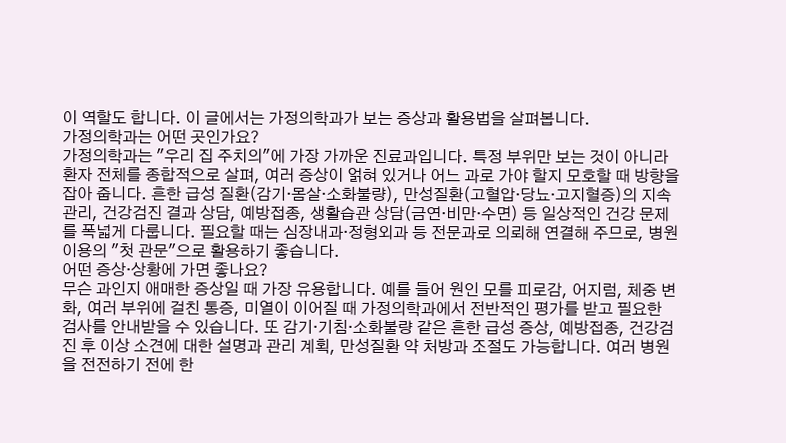이 역할도 합니다. 이 글에서는 가정의학과가 보는 증상과 활용법을 살펴봅니다.
가정의학과는 어떤 곳인가요?
가정의학과는 "우리 집 주치의"에 가장 가까운 진료과입니다. 특정 부위만 보는 것이 아니라 환자 전체를 종합적으로 살펴, 여러 증상이 얽혀 있거나 어느 과로 가야 할지 모호할 때 방향을 잡아 줍니다. 흔한 급성 질환(감기·몸살·소화불량), 만성질환(고혈압·당뇨·고지혈증)의 지속 관리, 건강검진 결과 상담, 예방접종, 생활습관 상담(금연·비만·수면) 등 일상적인 건강 문제를 폭넓게 다룹니다. 필요할 때는 심장내과·정형외과 등 전문과로 의뢰해 연결해 주므로, 병원 이용의 "첫 관문"으로 활용하기 좋습니다.
어떤 증상·상황에 가면 좋나요?
무슨 과인지 애매한 증상일 때 가장 유용합니다. 예를 들어 원인 모를 피로감, 어지럼, 체중 변화, 여러 부위에 걸친 통증, 미열이 이어질 때 가정의학과에서 전반적인 평가를 받고 필요한 검사를 안내받을 수 있습니다. 또 감기·기침·소화불량 같은 흔한 급성 증상, 예방접종, 건강검진 후 이상 소견에 대한 설명과 관리 계획, 만성질환 약 처방과 조절도 가능합니다. 여러 병원을 전전하기 전에 한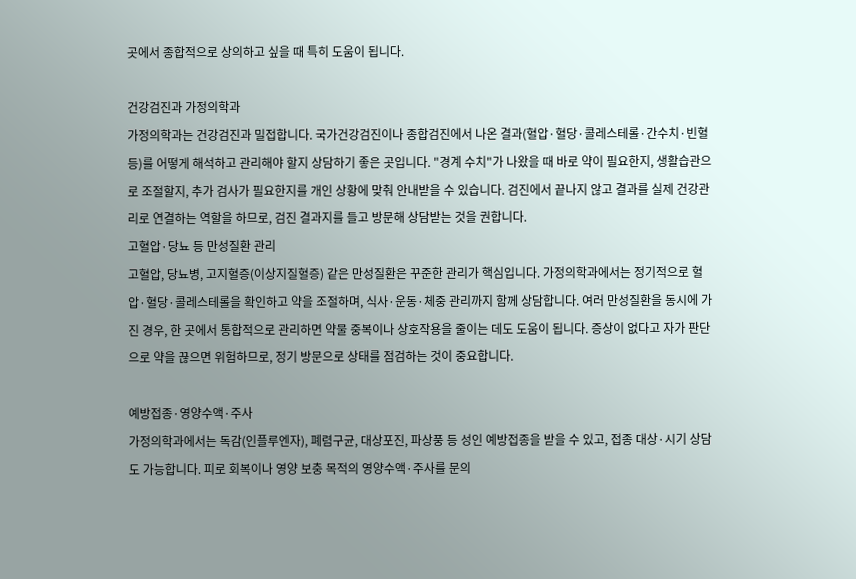곳에서 종합적으로 상의하고 싶을 때 특히 도움이 됩니다.

건강검진과 가정의학과
가정의학과는 건강검진과 밀접합니다. 국가건강검진이나 종합검진에서 나온 결과(혈압·혈당·콜레스테롤·간수치·빈혈 등)를 어떻게 해석하고 관리해야 할지 상담하기 좋은 곳입니다. "경계 수치"가 나왔을 때 바로 약이 필요한지, 생활습관으로 조절할지, 추가 검사가 필요한지를 개인 상황에 맞춰 안내받을 수 있습니다. 검진에서 끝나지 않고 결과를 실제 건강관리로 연결하는 역할을 하므로, 검진 결과지를 들고 방문해 상담받는 것을 권합니다.
고혈압·당뇨 등 만성질환 관리
고혈압, 당뇨병, 고지혈증(이상지질혈증) 같은 만성질환은 꾸준한 관리가 핵심입니다. 가정의학과에서는 정기적으로 혈압·혈당·콜레스테롤을 확인하고 약을 조절하며, 식사·운동·체중 관리까지 함께 상담합니다. 여러 만성질환을 동시에 가진 경우, 한 곳에서 통합적으로 관리하면 약물 중복이나 상호작용을 줄이는 데도 도움이 됩니다. 증상이 없다고 자가 판단으로 약을 끊으면 위험하므로, 정기 방문으로 상태를 점검하는 것이 중요합니다.

예방접종·영양수액·주사
가정의학과에서는 독감(인플루엔자), 폐렴구균, 대상포진, 파상풍 등 성인 예방접종을 받을 수 있고, 접종 대상·시기 상담도 가능합니다. 피로 회복이나 영양 보충 목적의 영양수액·주사를 문의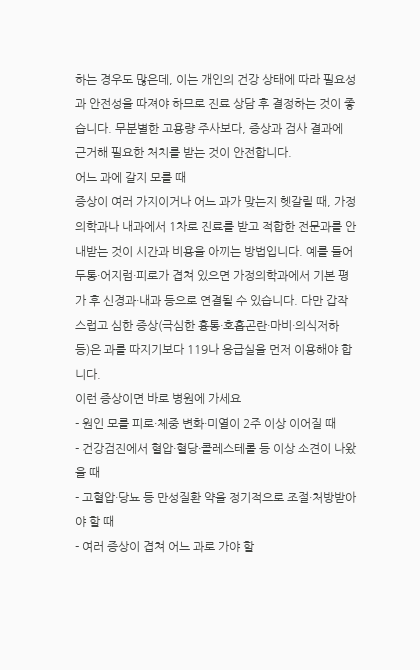하는 경우도 많은데, 이는 개인의 건강 상태에 따라 필요성과 안전성을 따져야 하므로 진료 상담 후 결정하는 것이 좋습니다. 무분별한 고용량 주사보다, 증상과 검사 결과에 근거해 필요한 처치를 받는 것이 안전합니다.
어느 과에 갈지 모를 때
증상이 여러 가지이거나 어느 과가 맞는지 헷갈릴 때, 가정의학과나 내과에서 1차로 진료를 받고 적합한 전문과를 안내받는 것이 시간과 비용을 아끼는 방법입니다. 예를 들어 두통·어지럼·피로가 겹쳐 있으면 가정의학과에서 기본 평가 후 신경과·내과 등으로 연결될 수 있습니다. 다만 갑작스럽고 심한 증상(극심한 흉통·호흡곤란·마비·의식저하 등)은 과를 따지기보다 119나 응급실을 먼저 이용해야 합니다.
이런 증상이면 바로 병원에 가세요
- 원인 모를 피로·체중 변화·미열이 2주 이상 이어질 때
- 건강검진에서 혈압·혈당·콜레스테롤 등 이상 소견이 나왔을 때
- 고혈압·당뇨 등 만성질환 약을 정기적으로 조절·처방받아야 할 때
- 여러 증상이 겹쳐 어느 과로 가야 할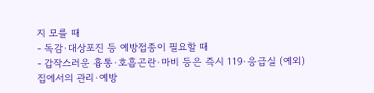지 모를 때
- 독감·대상포진 등 예방접종이 필요할 때
- 갑작스러운 흉통·호흡곤란·마비 등은 즉시 119·응급실 (예외)
집에서의 관리·예방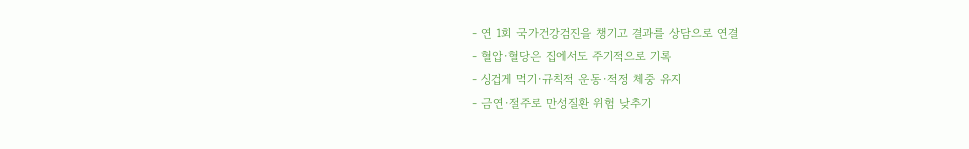- 연 1회 국가건강검진을 챙기고 결과를 상담으로 연결
- 혈압·혈당은 집에서도 주기적으로 기록
- 싱겁게 먹기·규칙적 운동·적정 체중 유지
- 금연·절주로 만성질환 위험 낮추기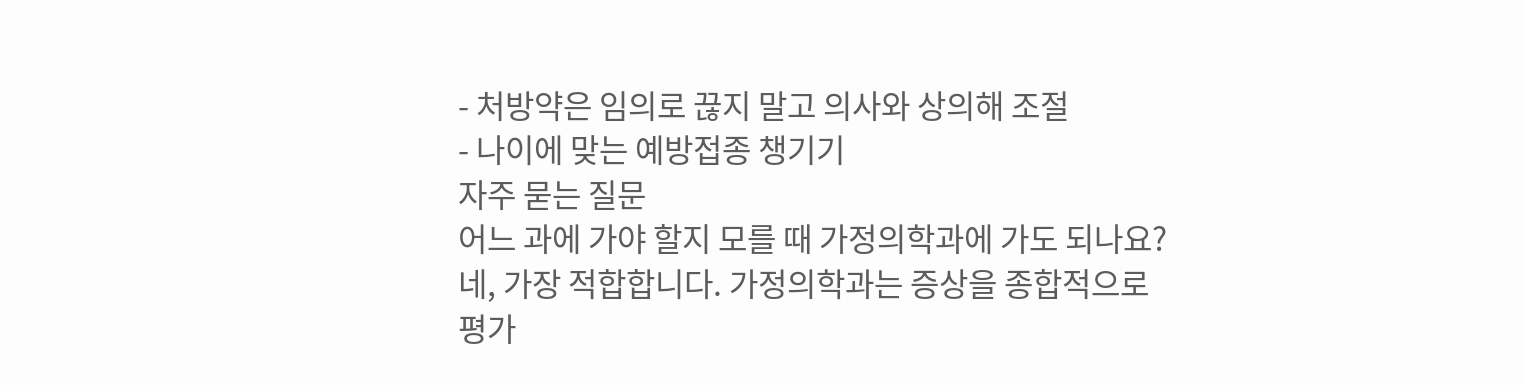- 처방약은 임의로 끊지 말고 의사와 상의해 조절
- 나이에 맞는 예방접종 챙기기
자주 묻는 질문
어느 과에 가야 할지 모를 때 가정의학과에 가도 되나요?
네, 가장 적합합니다. 가정의학과는 증상을 종합적으로 평가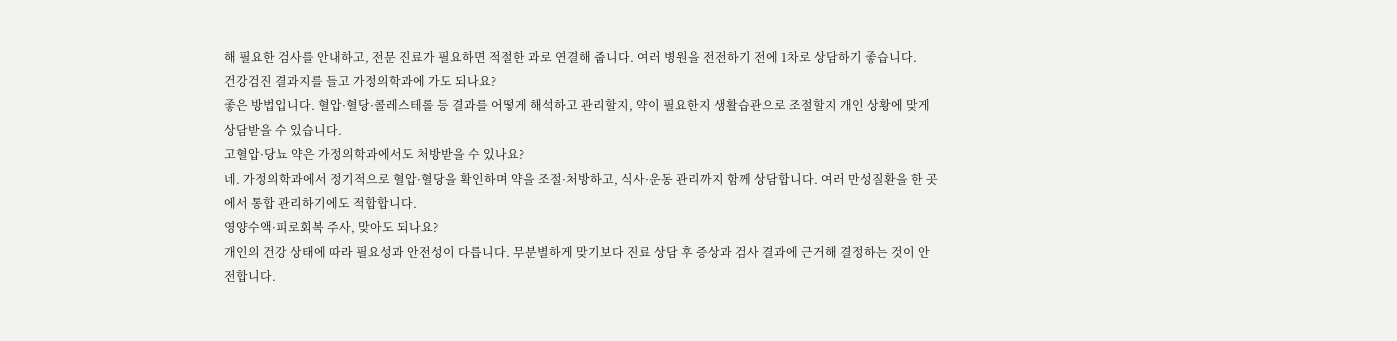해 필요한 검사를 안내하고, 전문 진료가 필요하면 적절한 과로 연결해 줍니다. 여러 병원을 전전하기 전에 1차로 상담하기 좋습니다.
건강검진 결과지를 들고 가정의학과에 가도 되나요?
좋은 방법입니다. 혈압·혈당·콜레스테롤 등 결과를 어떻게 해석하고 관리할지, 약이 필요한지 생활습관으로 조절할지 개인 상황에 맞게 상담받을 수 있습니다.
고혈압·당뇨 약은 가정의학과에서도 처방받을 수 있나요?
네. 가정의학과에서 정기적으로 혈압·혈당을 확인하며 약을 조절·처방하고, 식사·운동 관리까지 함께 상담합니다. 여러 만성질환을 한 곳에서 통합 관리하기에도 적합합니다.
영양수액·피로회복 주사, 맞아도 되나요?
개인의 건강 상태에 따라 필요성과 안전성이 다릅니다. 무분별하게 맞기보다 진료 상담 후 증상과 검사 결과에 근거해 결정하는 것이 안전합니다.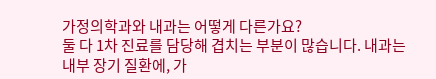가정의학과와 내과는 어떻게 다른가요?
둘 다 1차 진료를 담당해 겹치는 부분이 많습니다. 내과는 내부 장기 질환에, 가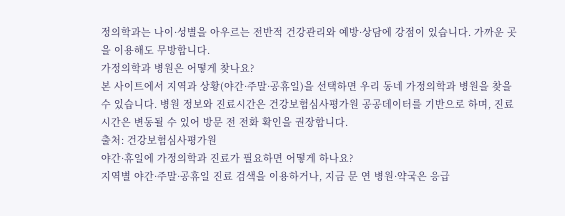정의학과는 나이·성별을 아우르는 전반적 건강관리와 예방·상담에 강점이 있습니다. 가까운 곳을 이용해도 무방합니다.
가정의학과 병원은 어떻게 찾나요?
본 사이트에서 지역과 상황(야간·주말·공휴일)을 선택하면 우리 동네 가정의학과 병원을 찾을 수 있습니다. 병원 정보와 진료시간은 건강보험심사평가원 공공데이터를 기반으로 하며, 진료시간은 변동될 수 있어 방문 전 전화 확인을 권장합니다.
출처: 건강보험심사평가원
야간·휴일에 가정의학과 진료가 필요하면 어떻게 하나요?
지역별 야간·주말·공휴일 진료 검색을 이용하거나, 지금 문 연 병원·약국은 응급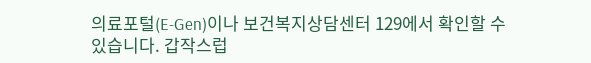의료포털(E-Gen)이나 보건복지상담센터 129에서 확인할 수 있습니다. 갑작스럽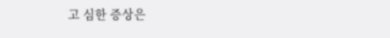고 심한 증상은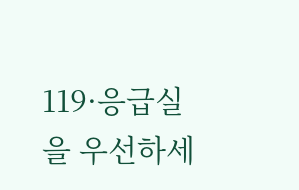119·응급실을 우선하세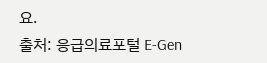요.
출처: 응급의료포털 E-Gen